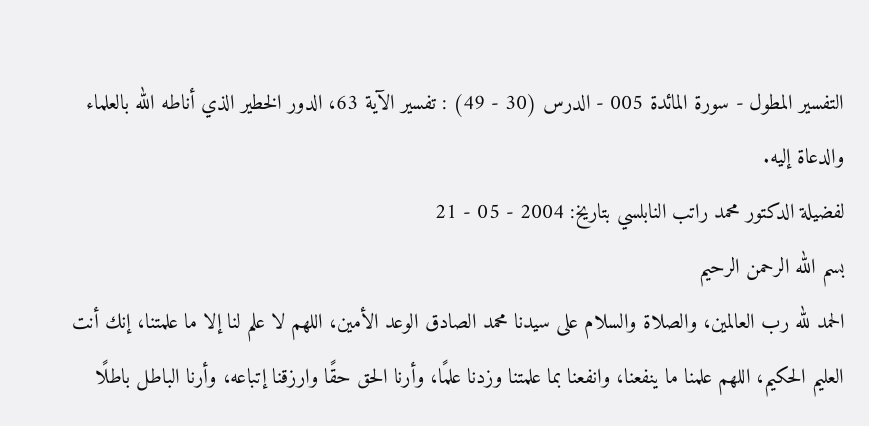التفسير المطول - سورة المائدة 005 - الدرس (30 - 49) : تفسير الآية 63، الدور الخطير الذي أناطه الله بالعلماء والدعاة إليه.
لفضيلة الدكتور محمد راتب النابلسي بتاريخ: 2004 - 05 - 21
بسم الله الرحمن الرحيم
الحمد لله رب العالمين، والصلاة والسلام على سيدنا محمد الصادق الوعد الأمين، اللهم لا علم لنا إلا ما علمتنا، إنك أنت العليم الحكيم، اللهم علمنا ما ينفعنا، وانفعنا بما علمتنا وزدنا علمًا، وأرنا الحق حقًا وارزقنا إتباعه، وأرنا الباطل باطلًا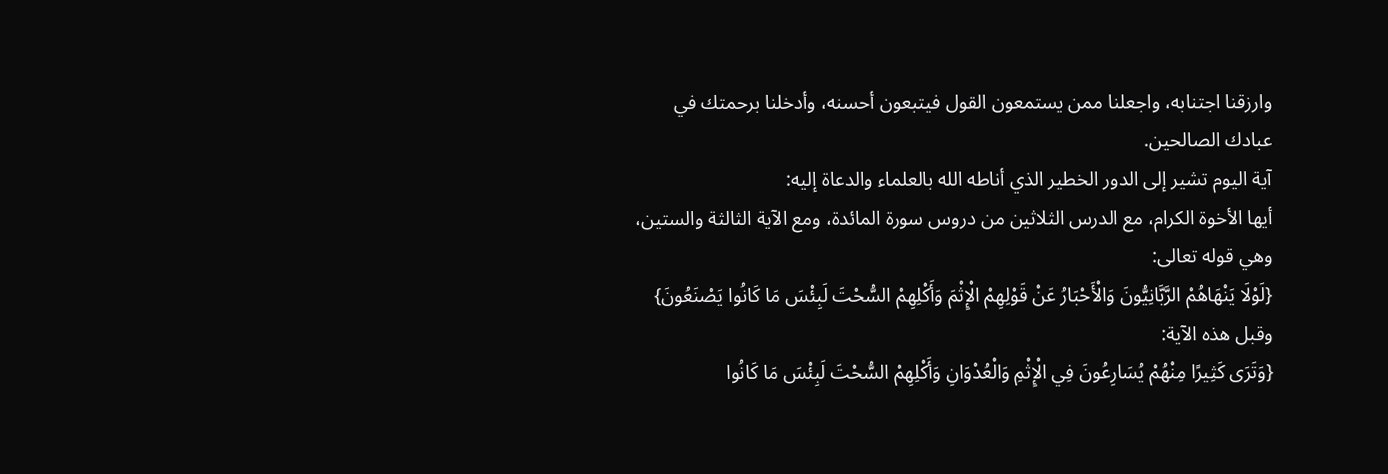وارزقنا اجتنابه، واجعلنا ممن يستمعون القول فيتبعون أحسنه، وأدخلنا برحمتك في عبادك الصالحين.
آية اليوم تشير إلى الدور الخطير الذي أناطه الله بالعلماء والدعاة إليه:
أيها الأخوة الكرام، مع الدرس الثلاثين من دروس سورة المائدة، ومع الآية الثالثة والستين، وهي قوله تعالى:
{لَوْلَا يَنْهَاهُمْ الرَّبَّانِيُّونَ وَالْأَحْبَارُ عَنْ قَوْلِهِمْ الْإِثْمَ وَأَكْلِهِمْ السُّحْتَ لَبِئْسَ مَا كَانُوا يَصْنَعُونَ}
وقبل هذه الآية:
{وَتَرَى كَثِيرًا مِنْهُمْ يُسَارِعُونَ فِي الْإِثْمِ وَالْعُدْوَانِ وَأَكْلِهِمْ السُّحْتَ لَبِئْسَ مَا كَانُوا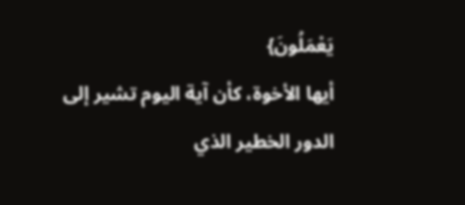يَعْمَلُونَ}
أيها الأخوة، كأن آية اليوم تشير إلى الدور الخطير الذي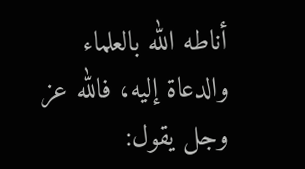أناطه الله بالعلماء والدعاة إليه، فالله عز وجل يقول: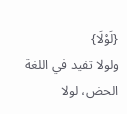{لَوْلَا}
ولولا تفيد في اللغة الحض، لولا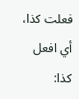فعلت كذا، أي افعل كذا: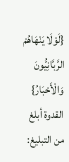{لَوْلَا يَنْهَاهُمْ الرَّبَّانِيُّونَ وَالْأَحْبَارُ}
القدوة أبلغ من التبليغ: